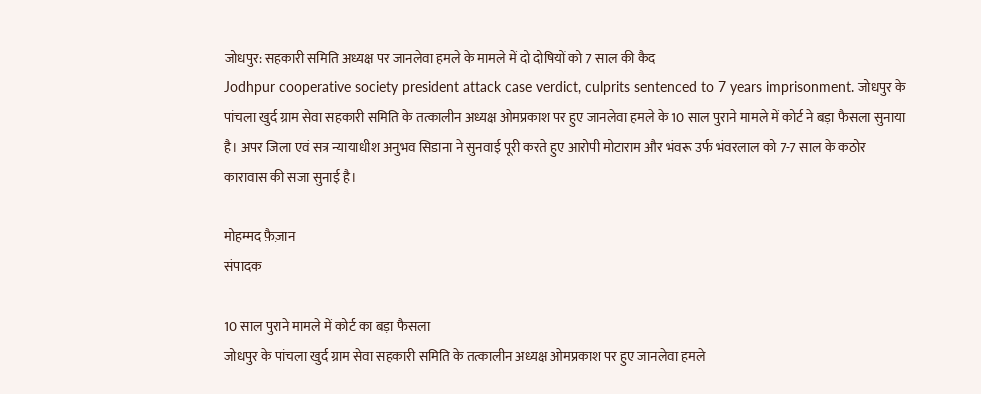जोधपुर: सहकारी समिति अध्यक्ष पर जानलेवा हमले के मामले में दो दोषियों को 7 साल की कैद
Jodhpur cooperative society president attack case verdict, culprits sentenced to 7 years imprisonment. जोधपुर के पांचला खुर्द ग्राम सेवा सहकारी समिति के तत्कालीन अध्यक्ष ओमप्रकाश पर हुए जानलेवा हमले के 10 साल पुराने मामले में कोर्ट ने बड़ा फैसला सुनाया है। अपर जिला एवं सत्र न्यायाधीश अनुभव सिडाना ने सुनवाई पूरी करते हुए आरोपी मोटाराम और भंवरू उर्फ भंवरलाल को 7-7 साल के कठोर कारावास की सजा सुनाई है।

मोहम्मद फ़ैज़ान
संपादक

10 साल पुराने मामले में कोर्ट का बड़ा फैसला
जोधपुर के पांचला खुर्द ग्राम सेवा सहकारी समिति के तत्कालीन अध्यक्ष ओमप्रकाश पर हुए जानलेवा हमले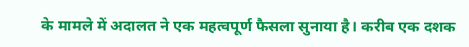के मामले में अदालत ने एक महत्वपूर्ण फैसला सुनाया है। करीब एक दशक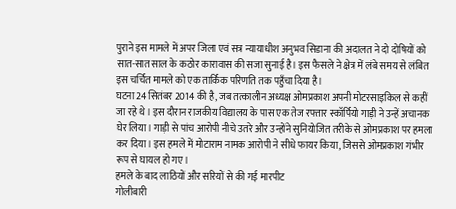पुराने इस मामले में अपर जिला एवं सत्र न्यायाधीश अनुभव सिडाना की अदालत ने दो दोषियों को सात-सात साल के कठोर कारावास की सजा सुनाई है। इस फैसले ने क्षेत्र में लंबे समय से लंबित इस चर्चित मामले को एक तार्किक परिणति तक पहुँचा दिया है।
घटना 24 सितंबर 2014 की है, जब तत्कालीन अध्यक्ष ओमप्रकाश अपनी मोटरसाइकिल से कहीं जा रहे थे। इस दौरान राजकीय विद्यालय के पास एक तेज रफ्तार स्कॉर्पियो गाड़ी ने उन्हें अचानक घेर लिया। गाड़ी से पांच आरोपी नीचे उतरे और उन्होंने सुनियोजित तरीके से ओमप्रकाश पर हमला कर दिया। इस हमले में मोटाराम नामक आरोपी ने सीधे फायर किया, जिससे ओमप्रकाश गंभीर रूप से घायल हो गए।
हमले के बाद लाठियों और सरियों से की गई मारपीट
गोलीबारी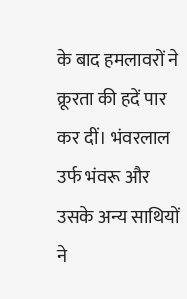के बाद हमलावरों ने क्रूरता की हदें पार कर दीं। भंवरलाल उर्फ भंवरू और उसके अन्य साथियों ने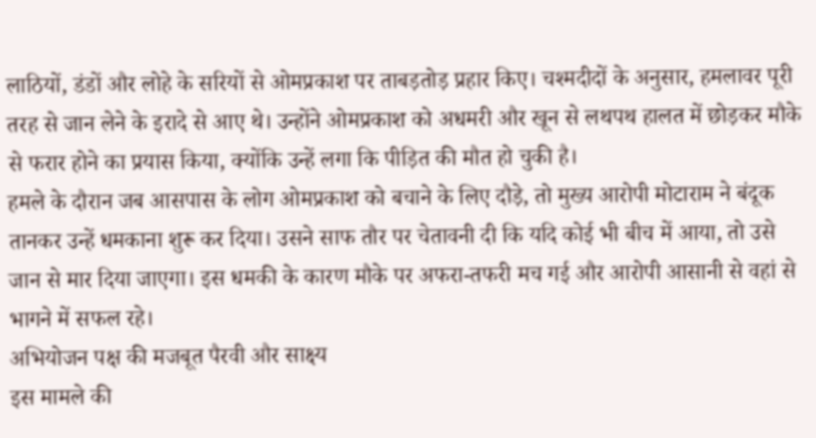लाठियों, डंडों और लोहे के सरियों से ओमप्रकाश पर ताबड़तोड़ प्रहार किए। चश्मदीदों के अनुसार, हमलावर पूरी तरह से जान लेने के इरादे से आए थे। उन्होंने ओमप्रकाश को अधमरी और खून से लथपथ हालत में छोड़कर मौके से फरार होने का प्रयास किया, क्योंकि उन्हें लगा कि पीड़ित की मौत हो चुकी है।
हमले के दौरान जब आसपास के लोग ओमप्रकाश को बचाने के लिए दौड़े, तो मुख्य आरोपी मोटाराम ने बंदूक तानकर उन्हें धमकाना शुरू कर दिया। उसने साफ तौर पर चेतावनी दी कि यदि कोई भी बीच में आया, तो उसे जान से मार दिया जाएगा। इस धमकी के कारण मौके पर अफरा-तफरी मच गई और आरोपी आसानी से वहां से भागने में सफल रहे।
अभियोजन पक्ष की मजबूत पैरवी और साक्ष्य
इस मामले की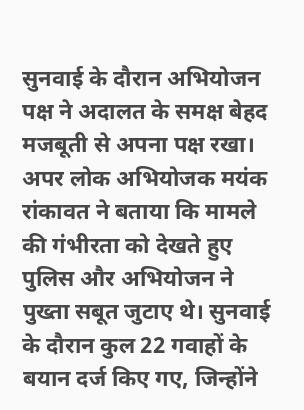सुनवाई के दौरान अभियोजन पक्ष ने अदालत के समक्ष बेहद मजबूती से अपना पक्ष रखा। अपर लोक अभियोजक मयंक रांकावत ने बताया कि मामले की गंभीरता को देखते हुए पुलिस और अभियोजन ने पुख्ता सबूत जुटाए थे। सुनवाई के दौरान कुल 22 गवाहों के बयान दर्ज किए गए, जिन्होंने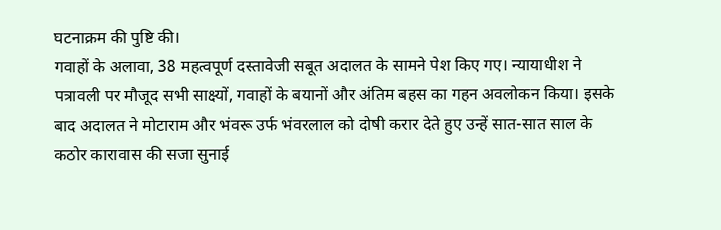घटनाक्रम की पुष्टि की।
गवाहों के अलावा, 38 महत्वपूर्ण दस्तावेजी सबूत अदालत के सामने पेश किए गए। न्यायाधीश ने पत्रावली पर मौजूद सभी साक्ष्यों, गवाहों के बयानों और अंतिम बहस का गहन अवलोकन किया। इसके बाद अदालत ने मोटाराम और भंवरू उर्फ भंवरलाल को दोषी करार देते हुए उन्हें सात-सात साल के कठोर कारावास की सजा सुनाई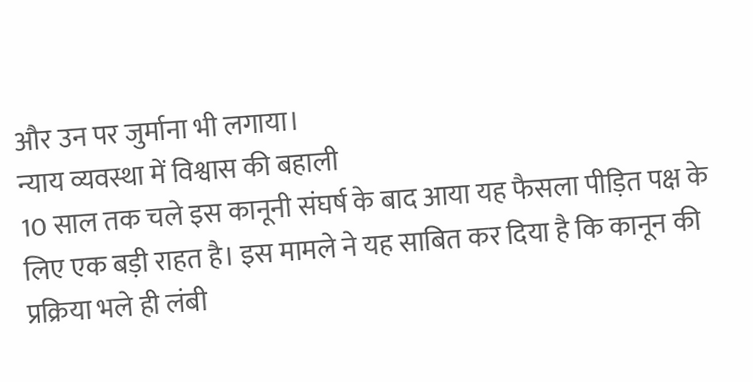और उन पर जुर्माना भी लगाया।
न्याय व्यवस्था में विश्वास की बहाली
10 साल तक चले इस कानूनी संघर्ष के बाद आया यह फैसला पीड़ित पक्ष के लिए एक बड़ी राहत है। इस मामले ने यह साबित कर दिया है कि कानून की प्रक्रिया भले ही लंबी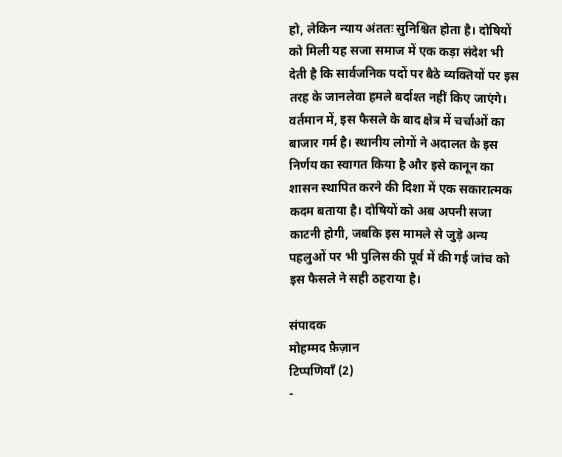हो, लेकिन न्याय अंततः सुनिश्चित होता है। दोषियों को मिली यह सजा समाज में एक कड़ा संदेश भी देती है कि सार्वजनिक पदों पर बैठे व्यक्तियों पर इस तरह के जानलेवा हमले बर्दाश्त नहीं किए जाएंगे।
वर्तमान में, इस फैसले के बाद क्षेत्र में चर्चाओं का बाजार गर्म है। स्थानीय लोगों ने अदालत के इस निर्णय का स्वागत किया है और इसे कानून का शासन स्थापित करने की दिशा में एक सकारात्मक कदम बताया है। दोषियों को अब अपनी सजा काटनी होगी, जबकि इस मामले से जुड़े अन्य पहलुओं पर भी पुलिस की पूर्व में की गई जांच को इस फैसले ने सही ठहराया है।

संपादक
मोहम्मद फ़ैज़ान
टिप्पणियाँ (2)
-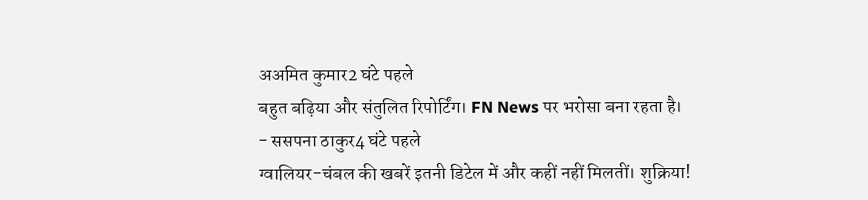अअमित कुमार2 घंटे पहले
बहुत बढ़िया और संतुलित रिपोर्टिंग। FN News पर भरोसा बना रहता है।
- ससपना ठाकुर4 घंटे पहले
ग्वालियर-चंबल की खबरें इतनी डिटेल में और कहीं नहीं मिलतीं। शुक्रिया!